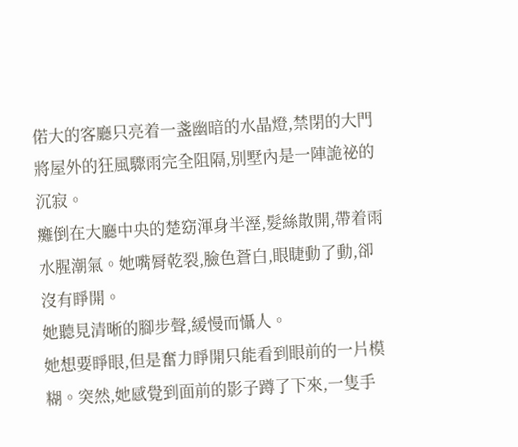偌大的客廳只亮着一盞幽暗的水晶燈,禁閉的大門將屋外的狂風驟雨完全阻隔,別墅內是一陣詭祕的沉寂。
癱倒在大廳中央的楚窈渾身半溼,髮絲散開,帶着雨水腥潮氣。她嘴脣乾裂,臉色蒼白,眼睫動了動,卻沒有睜開。
她聽見清晰的腳步聲,緩慢而懾人。
她想要睜眼,但是奮力睜開只能看到眼前的一片模糊。突然,她感覺到面前的影子蹲了下來,一隻手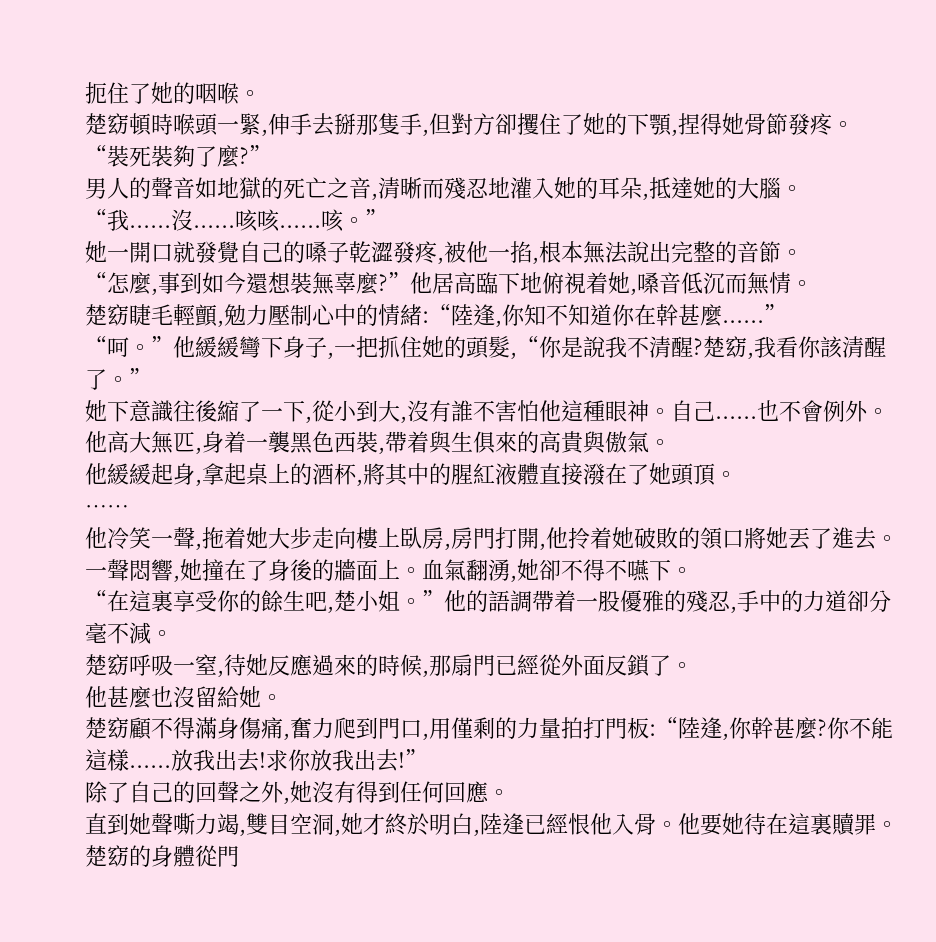扼住了她的咽喉。
楚窈頓時喉頭一緊,伸手去掰那隻手,但對方卻攫住了她的下顎,捏得她骨節發疼。
“裝死裝夠了麼?”
男人的聲音如地獄的死亡之音,清晰而殘忍地灌入她的耳朵,抵達她的大腦。
“我......沒......咳咳......咳。”
她一開口就發覺自己的嗓子乾澀發疼,被他一掐,根本無法說出完整的音節。
“怎麼,事到如今還想裝無辜麼?”他居高臨下地俯視着她,嗓音低沉而無情。
楚窈睫毛輕顫,勉力壓制心中的情緒:“陸逢,你知不知道你在幹甚麼......”
“呵。”他緩緩彎下身子,一把抓住她的頭髮,“你是說我不清醒?楚窈,我看你該清醒了。”
她下意識往後縮了一下,從小到大,沒有誰不害怕他這種眼神。自己......也不會例外。
他高大無匹,身着一襲黑色西裝,帶着與生俱來的高貴與傲氣。
他緩緩起身,拿起桌上的酒杯,將其中的腥紅液體直接潑在了她頭頂。
……
他冷笑一聲,拖着她大步走向樓上臥房,房門打開,他拎着她破敗的領口將她丟了進去。
一聲悶響,她撞在了身後的牆面上。血氣翻湧,她卻不得不嚥下。
“在這裏享受你的餘生吧,楚小姐。”他的語調帶着一股優雅的殘忍,手中的力道卻分毫不減。
楚窈呼吸一窒,待她反應過來的時候,那扇門已經從外面反鎖了。
他甚麼也沒留給她。
楚窈顧不得滿身傷痛,奮力爬到門口,用僅剩的力量拍打門板:“陸逢,你幹甚麼?你不能這樣......放我出去!求你放我出去!”
除了自己的回聲之外,她沒有得到任何回應。
直到她聲嘶力竭,雙目空洞,她才終於明白,陸逢已經恨他入骨。他要她待在這裏贖罪。
楚窈的身體從門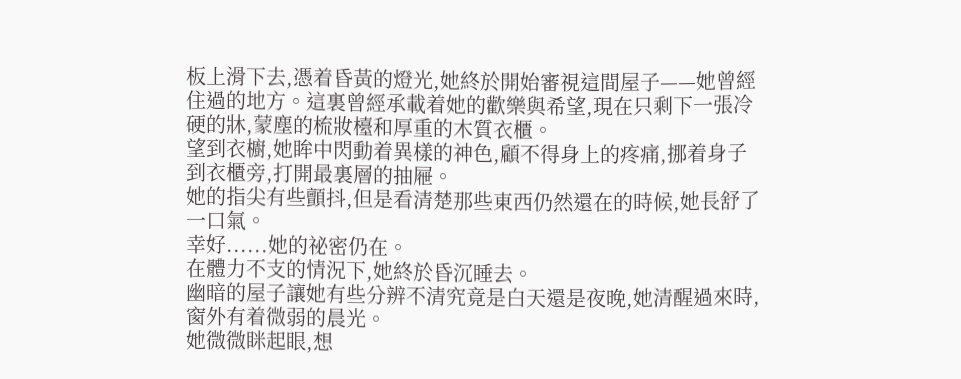板上滑下去,憑着昏黃的燈光,她終於開始審視這間屋子——她曾經住過的地方。這裏曾經承載着她的歡樂與希望,現在只剩下一張冷硬的牀,蒙塵的梳妝檯和厚重的木質衣櫃。
望到衣櫥,她眸中閃動着異樣的神色,顧不得身上的疼痛,挪着身子到衣櫃旁,打開最裏層的抽屜。
她的指尖有些顫抖,但是看清楚那些東西仍然還在的時候,她長舒了一口氣。
幸好......她的祕密仍在。
在體力不支的情況下,她終於昏沉睡去。
幽暗的屋子讓她有些分辨不清究竟是白天還是夜晚,她清醒過來時,窗外有着微弱的晨光。
她微微眯起眼,想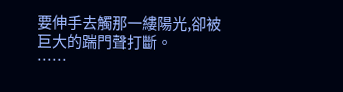要伸手去觸那一縷陽光,卻被巨大的踹門聲打斷。
……